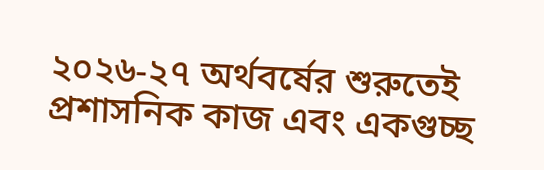২০২৬-২৭ অর্থবর্ষের শুরুতেই প্রশাসনিক কাজ এবং একগুচ্ছ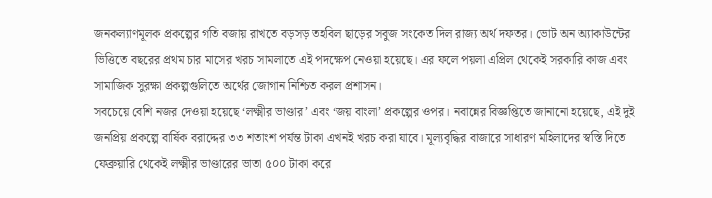জনকল্যাণমূলক প্রকল্পের গতি বজায় রাখতে বড়সড় তহবিল ছাড়ের সবুজ সংকেত দিল রাজ্য অর্থ দফতর। ভোট অন অ্যাকাউন্টের ভিত্তিতে বছরের প্রথম চার মাসের খরচ সামলাতে এই পদক্ষেপ নেওয়া হয়েছে। এর ফলে পয়লা এপ্রিল থেকেই সরকারি কাজ এবং সামাজিক সুরক্ষা প্রকল্পগুলিতে অর্থের জোগান নিশ্চিত করল প্রশাসন।
সবচেয়ে বেশি নজর দেওয়া হয়েছে ‘লক্ষ্মীর ভাণ্ডার’ এবং ‘জয় বাংলা’ প্রকল্পের ওপর। নবান্নের বিজ্ঞপ্তিতে জানানো হয়েছে, এই দুই জনপ্রিয় প্রকল্পে বার্ষিক বরাদ্দের ৩৩ শতাংশ পর্যন্ত টাকা এখনই খরচ করা যাবে। মূল্যবৃদ্ধির বাজারে সাধারণ মহিলাদের স্বস্তি দিতে ফেব্রুয়ারি থেকেই লক্ষ্মীর ভাণ্ডারের ভাতা ৫০০ টাকা করে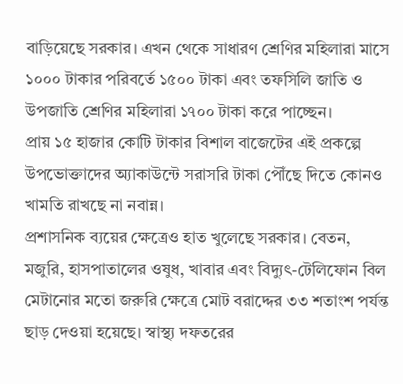বাড়িয়েছে সরকার। এখন থেকে সাধারণ শ্রেণির মহিলারা মাসে ১০০০ টাকার পরিবর্তে ১৫০০ টাকা এবং তফসিলি জাতি ও উপজাতি শ্রেণির মহিলারা ১৭০০ টাকা করে পাচ্ছেন।
প্রায় ১৫ হাজার কোটি টাকার বিশাল বাজেটের এই প্রকল্পে উপভোক্তাদের অ্যাকাউন্টে সরাসরি টাকা পৌঁছে দিতে কোনও খামতি রাখছে না নবান্ন।
প্রশাসনিক ব্যয়ের ক্ষেত্রেও হাত খুলেছে সরকার। বেতন, মজুরি, হাসপাতালের ওষুধ, খাবার এবং বিদ্যুৎ-টেলিফোন বিল মেটানোর মতো জরুরি ক্ষেত্রে মোট বরাদ্দের ৩৩ শতাংশ পর্যন্ত ছাড় দেওয়া হয়েছে। স্বাস্থ্য দফতরের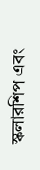স্কলারশিপ এবং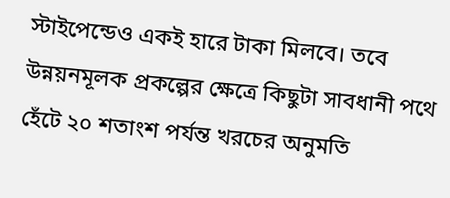স্টাইপেন্ডেও একই হারে টাকা মিলবে। তবে উন্নয়নমূলক প্রকল্পের ক্ষেত্রে কিছুটা সাবধানী পথে হেঁটে ২০ শতাংশ পর্যন্ত খরচের অনুমতি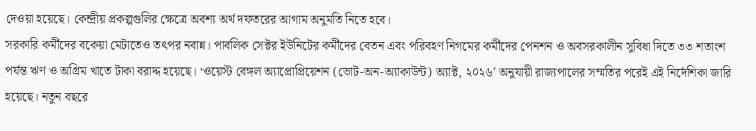দেওয়া হয়েছে। কেন্দ্রীয় প্রকল্পগুলির ক্ষেত্রে অবশ্য অর্থ দফতরের আগাম অনুমতি নিতে হবে।
সরকারি কর্মীদের বকেয়া মেটাতেও তৎপর নবান্ন। পাবলিক সেক্টর ইউনিটের কর্মীদের বেতন এবং পরিবহণ নিগমের কর্মীদের পেনশন ও অবসরকালীন সুবিধা দিতে ৩৩ শতাংশ পর্যন্ত ঋণ ও অগ্রিম খাতে টাকা বরাদ্দ হয়েছে। ‘ওয়েস্ট বেঙ্গল অ্যাপ্রোপ্রিয়েশন (ভোট-অন-অ্যাকাউন্ট) অ্যাক্ট, ২০২৬’ অনুযায়ী রাজ্যপালের সম্মতির পরেই এই নির্দেশিকা জারি হয়েছে। নতুন বছরে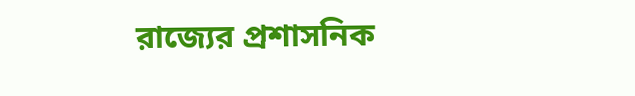রাজ্যের প্রশাসনিক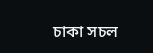চাকা সচল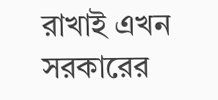রাখাই এখন সরকারের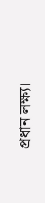প্রধান লক্ষ্য।